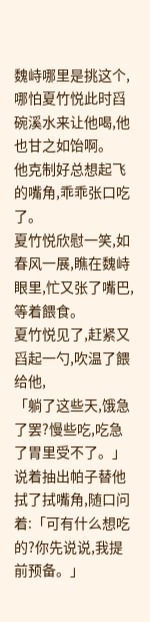魏峙哪里是挑这个,哪怕夏竹悦此时舀碗溪水来让他喝,他也甘之如饴啊。
他克制好总想起飞的嘴角,乖乖张口吃了。
夏竹悦欣慰一笑,如春风一展,瞧在魏峙眼里,忙又张了嘴巴,等着餵食。
夏竹悦见了,赶紧又舀起一勺,吹温了餵给他,
「躺了这些天,饿急了罢?慢些吃,吃急了胃里受不了。」
说着抽出帕子替他拭了拭嘴角,随口问着:「可有什么想吃的?你先说说,我提前预备。」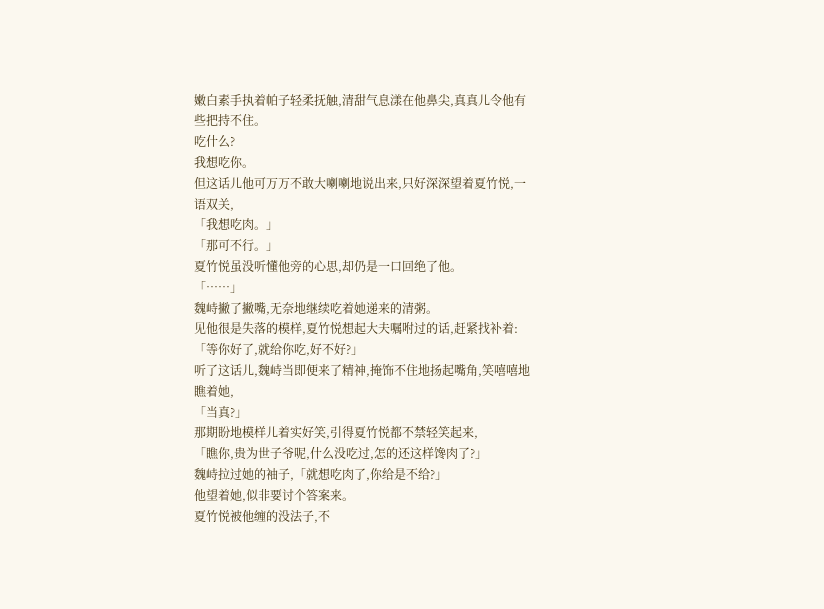嫩白素手执着帕子轻柔抚触,清甜气息漾在他鼻尖,真真儿令他有些把持不住。
吃什么?
我想吃你。
但这话儿他可万万不敢大喇喇地说出来,只好深深望着夏竹悦,一语双关,
「我想吃肉。」
「那可不行。」
夏竹悦虽没听懂他旁的心思,却仍是一口回绝了他。
「……」
魏峙撇了撇嘴,无奈地继续吃着她递来的清粥。
见他很是失落的模样,夏竹悦想起大夫嘱咐过的话,赶紧找补着:
「等你好了,就给你吃,好不好?」
听了这话儿,魏峙当即便来了精神,掩饰不住地扬起嘴角,笑嘻嘻地瞧着她,
「当真?」
那期盼地模样儿着实好笑,引得夏竹悦都不禁轻笑起来,
「瞧你,贵为世子爷呢,什么没吃过,怎的还这样馋肉了?」
魏峙拉过她的袖子,「就想吃肉了,你给是不给?」
他望着她,似非要讨个答案来。
夏竹悦被他缠的没法子,不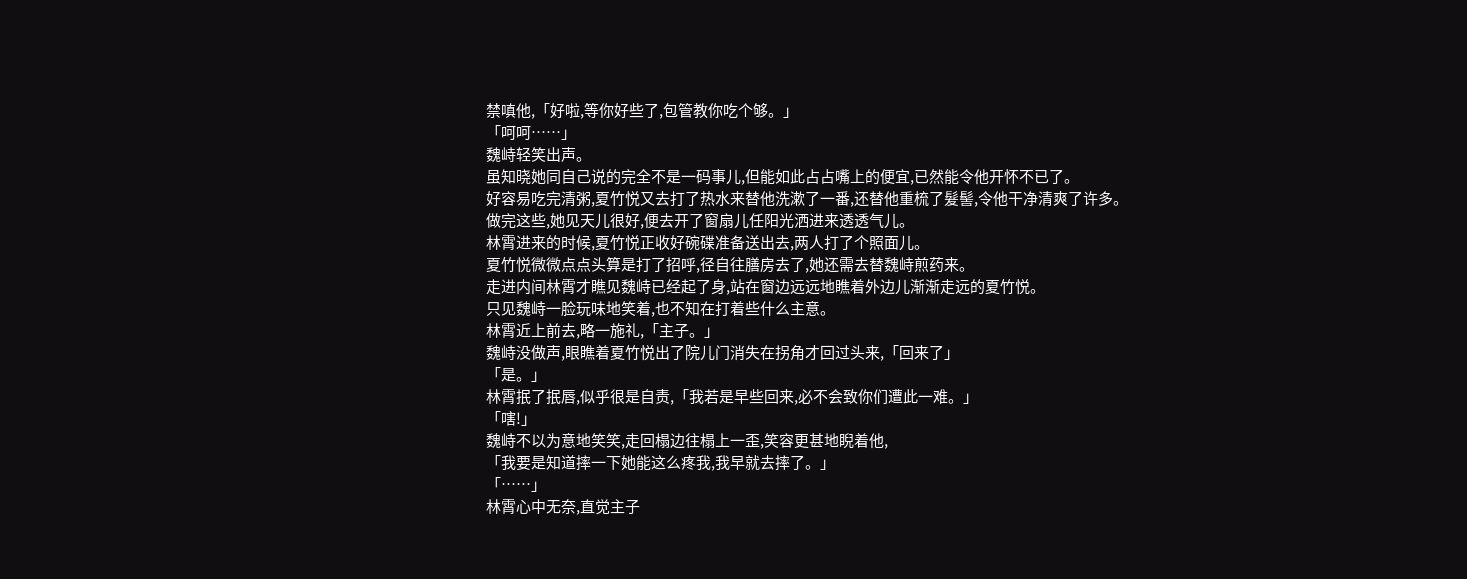禁嗔他,「好啦,等你好些了,包管教你吃个够。」
「呵呵……」
魏峙轻笑出声。
虽知晓她同自己说的完全不是一码事儿,但能如此占占嘴上的便宜,已然能令他开怀不已了。
好容易吃完清粥,夏竹悦又去打了热水来替他洗漱了一番,还替他重梳了髮髻,令他干净清爽了许多。
做完这些,她见天儿很好,便去开了窗扇儿任阳光洒进来透透气儿。
林霄进来的时候,夏竹悦正收好碗碟准备送出去,两人打了个照面儿。
夏竹悦微微点点头算是打了招呼,径自往膳房去了,她还需去替魏峙煎药来。
走进内间林霄才瞧见魏峙已经起了身,站在窗边远远地瞧着外边儿渐渐走远的夏竹悦。
只见魏峙一脸玩味地笑着,也不知在打着些什么主意。
林霄近上前去,略一施礼,「主子。」
魏峙没做声,眼瞧着夏竹悦出了院儿门消失在拐角才回过头来,「回来了」
「是。」
林霄抿了抿唇,似乎很是自责,「我若是早些回来,必不会致你们遭此一难。」
「嗐!」
魏峙不以为意地笑笑,走回榻边往榻上一歪,笑容更甚地睨着他,
「我要是知道摔一下她能这么疼我,我早就去摔了。」
「……」
林霄心中无奈,直觉主子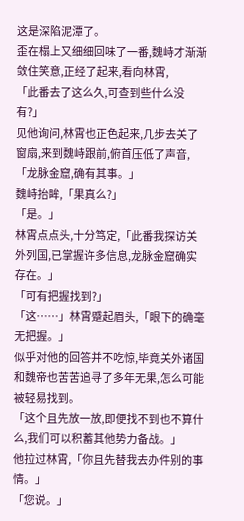这是深陷泥潭了。
歪在榻上又细细回味了一番,魏峙才渐渐敛住笑意,正经了起来,看向林霄,
「此番去了这么久,可查到些什么没有?」
见他询问,林霄也正色起来,几步去关了窗扇,来到魏峙跟前,俯首压低了声音,
「龙脉金窟,确有其事。」
魏峙抬眸,「果真么?」
「是。」
林霄点点头,十分笃定,「此番我探访关外列国,已掌握许多信息,龙脉金窟确实存在。」
「可有把握找到?」
「这……」林霄蹙起眉头,「眼下的确毫无把握。」
似乎对他的回答并不吃惊,毕竟关外诸国和魏帝也苦苦追寻了多年无果,怎么可能被轻易找到。
「这个且先放一放,即便找不到也不算什么,我们可以积蓄其他势力备战。」
他拉过林霄,「你且先替我去办件别的事情。」
「您说。」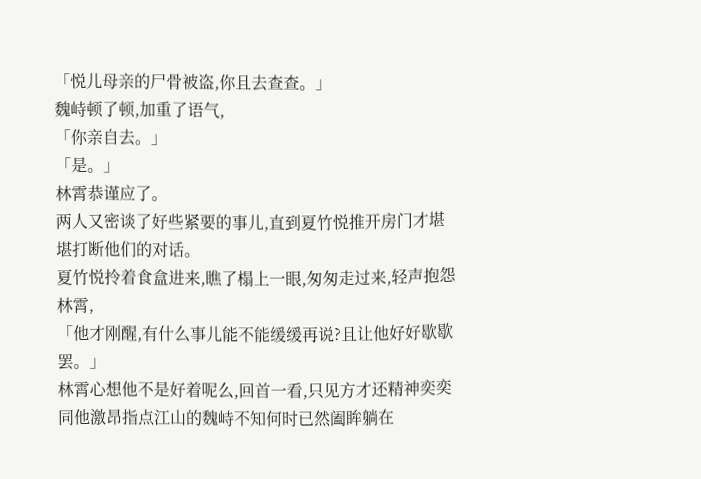「悦儿母亲的尸骨被盗,你且去查查。」
魏峙顿了顿,加重了语气,
「你亲自去。」
「是。」
林霄恭谨应了。
两人又密谈了好些紧要的事儿,直到夏竹悦推开房门才堪堪打断他们的对话。
夏竹悦拎着食盒进来,瞧了榻上一眼,匆匆走过来,轻声抱怨林霄,
「他才刚醒,有什么事儿能不能缓缓再说?且让他好好歇歇罢。」
林霄心想他不是好着呢么,回首一看,只见方才还精神奕奕同他激昂指点江山的魏峙不知何时已然阖眸躺在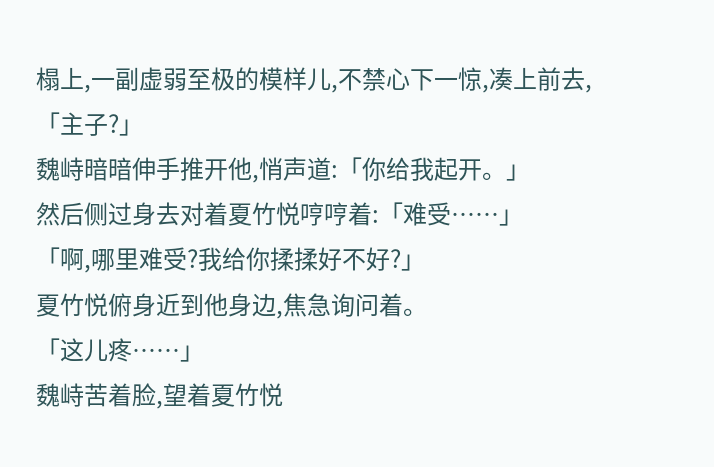榻上,一副虚弱至极的模样儿,不禁心下一惊,凑上前去,
「主子?」
魏峙暗暗伸手推开他,悄声道:「你给我起开。」
然后侧过身去对着夏竹悦哼哼着:「难受……」
「啊,哪里难受?我给你揉揉好不好?」
夏竹悦俯身近到他身边,焦急询问着。
「这儿疼……」
魏峙苦着脸,望着夏竹悦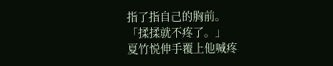指了指自己的胸前。
「揉揉就不疼了。」
夏竹悦伸手覆上他喊疼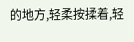的地方,轻柔按揉着,轻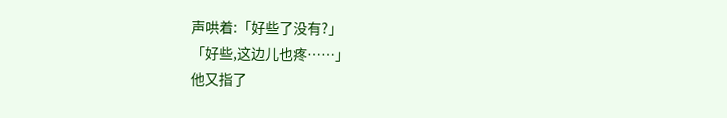声哄着:「好些了没有?」
「好些,这边儿也疼……」
他又指了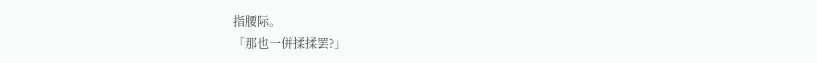指腰际。
「那也一併揉揉罢?」